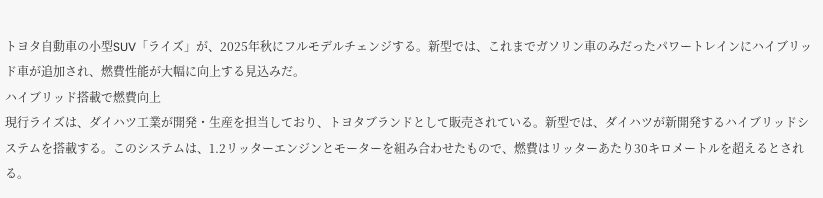トヨタ自動車の小型SUV「ライズ」が、2025年秋にフルモデルチェンジする。新型では、これまでガソリン車のみだったパワートレインにハイブリッド車が追加され、燃費性能が大幅に向上する見込みだ。
ハイブリッド搭載で燃費向上
現行ライズは、ダイハツ工業が開発・生産を担当しており、トヨタブランドとして販売されている。新型では、ダイハツが新開発するハイブリッドシステムを搭載する。このシステムは、1.2リッターエンジンとモーターを組み合わせたもので、燃費はリッターあたり30キロメートルを超えるとされる。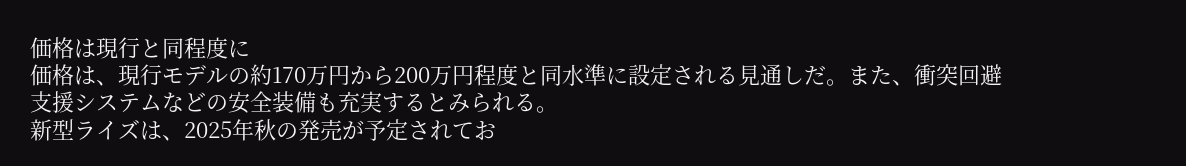価格は現行と同程度に
価格は、現行モデルの約170万円から200万円程度と同水準に設定される見通しだ。また、衝突回避支援システムなどの安全装備も充実するとみられる。
新型ライズは、2025年秋の発売が予定されてお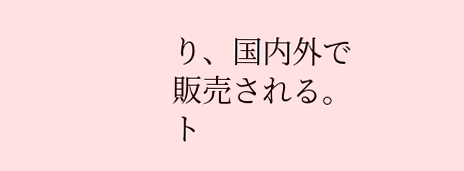り、国内外で販売される。ト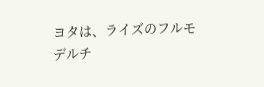ヨタは、ライズのフルモデルチ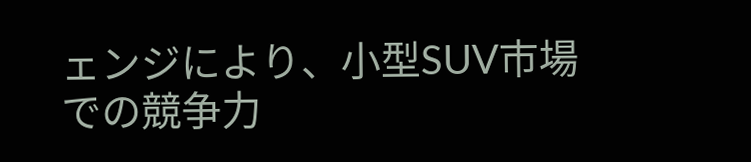ェンジにより、小型SUV市場での競争力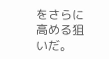をさらに高める狙いだ。